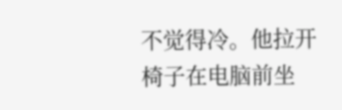不觉得冷。他拉开椅子在电脑前坐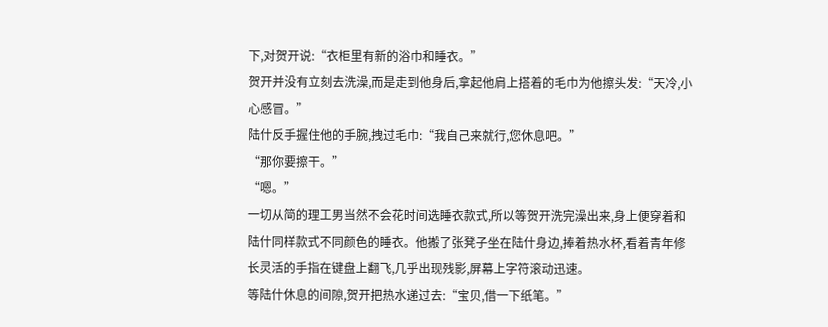下,对贺开说:“衣柜里有新的浴巾和睡衣。”
贺开并没有立刻去洗澡,而是走到他身后,拿起他肩上搭着的毛巾为他擦头发:“天冷,小心感冒。”
陆什反手握住他的手腕,拽过毛巾:“我自己来就行,您休息吧。”
“那你要擦干。”
“嗯。”
一切从简的理工男当然不会花时间选睡衣款式,所以等贺开洗完澡出来,身上便穿着和陆什同样款式不同颜色的睡衣。他搬了张凳子坐在陆什身边,捧着热水杯,看着青年修长灵活的手指在键盘上翻飞,几乎出现残影,屏幕上字符滚动迅速。
等陆什休息的间隙,贺开把热水递过去:“宝贝,借一下纸笔。”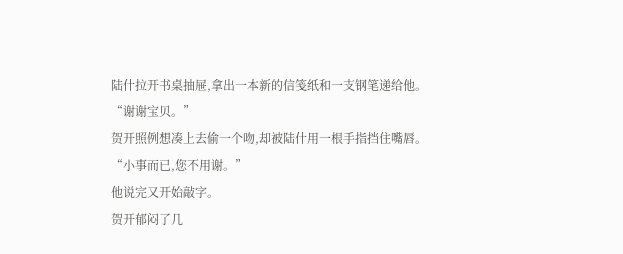陆什拉开书桌抽屉,拿出一本新的信笺纸和一支钢笔递给他。
“谢谢宝贝。”
贺开照例想凑上去偷一个吻,却被陆什用一根手指挡住嘴唇。
“小事而已,您不用谢。”
他说完又开始敲字。
贺开郁闷了几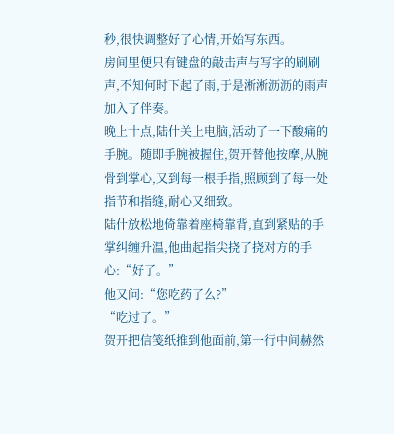秒,很快调整好了心情,开始写东西。
房间里便只有键盘的敲击声与写字的刷刷声,不知何时下起了雨,于是淅淅沥沥的雨声加入了伴奏。
晚上十点,陆什关上电脑,活动了一下酸痛的手腕。随即手腕被握住,贺开替他按摩,从腕骨到掌心,又到每一根手指,照顾到了每一处指节和指缝,耐心又细致。
陆什放松地倚靠着座椅靠背,直到紧贴的手掌纠缠升温,他曲起指尖挠了挠对方的手心:“好了。”
他又问:“您吃药了么?”
“吃过了。”
贺开把信笺纸推到他面前,第一行中间赫然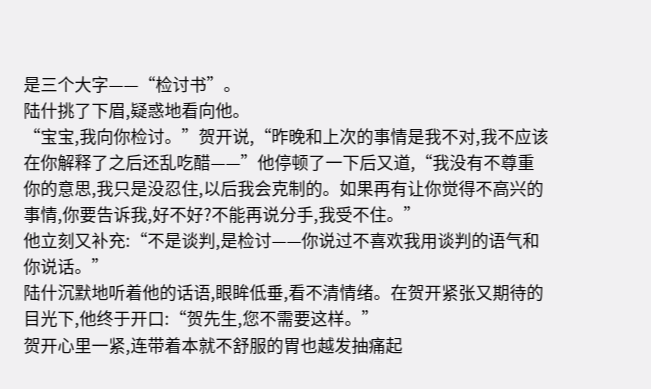是三个大字——“检讨书”。
陆什挑了下眉,疑惑地看向他。
“宝宝,我向你检讨。”贺开说,“昨晚和上次的事情是我不对,我不应该在你解释了之后还乱吃醋——”他停顿了一下后又道,“我没有不尊重你的意思,我只是没忍住,以后我会克制的。如果再有让你觉得不高兴的事情,你要告诉我,好不好?不能再说分手,我受不住。”
他立刻又补充:“不是谈判,是检讨——你说过不喜欢我用谈判的语气和你说话。”
陆什沉默地听着他的话语,眼眸低垂,看不清情绪。在贺开紧张又期待的目光下,他终于开口:“贺先生,您不需要这样。”
贺开心里一紧,连带着本就不舒服的胃也越发抽痛起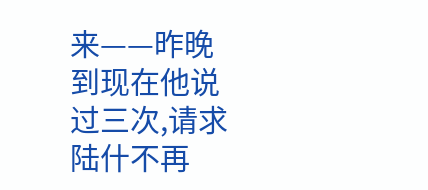来——昨晚到现在他说过三次,请求陆什不再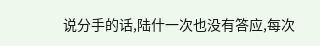说分手的话,陆什一次也没有答应,每次